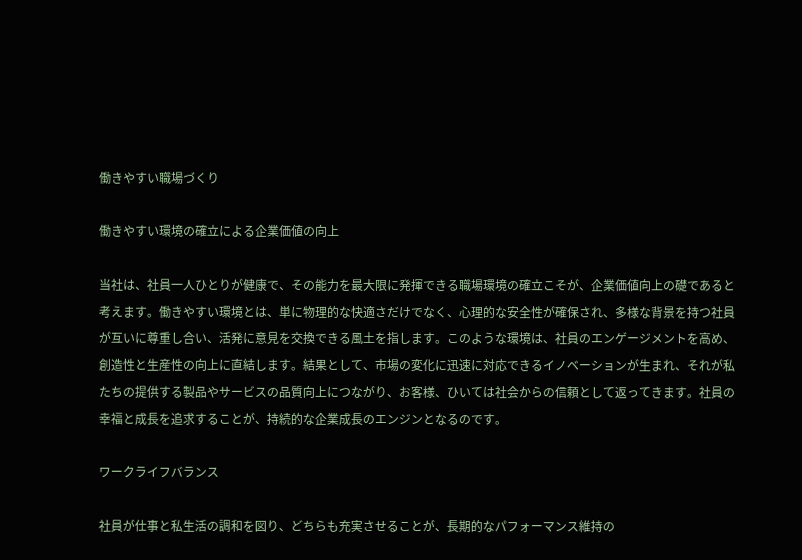働きやすい職場づくり

働きやすい環境の確立による企業価値の向上

当社は、社員一人ひとりが健康で、その能力を最大限に発揮できる職場環境の確立こそが、企業価値向上の礎であると考えます。働きやすい環境とは、単に物理的な快適さだけでなく、心理的な安全性が確保され、多様な背景を持つ社員が互いに尊重し合い、活発に意見を交換できる風土を指します。このような環境は、社員のエンゲージメントを高め、創造性と生産性の向上に直結します。結果として、市場の変化に迅速に対応できるイノベーションが生まれ、それが私たちの提供する製品やサービスの品質向上につながり、お客様、ひいては社会からの信頼として返ってきます。社員の幸福と成長を追求することが、持続的な企業成長のエンジンとなるのです。

ワークライフバランス

社員が仕事と私生活の調和を図り、どちらも充実させることが、長期的なパフォーマンス維持の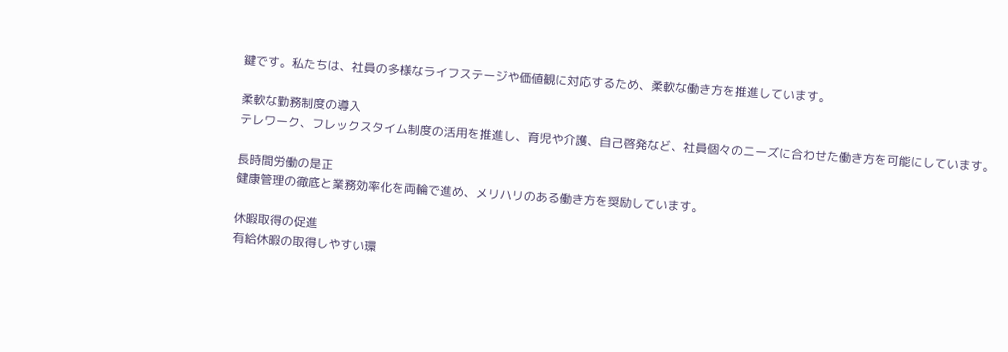鍵です。私たちは、社員の多様なライフステージや価値観に対応するため、柔軟な働き方を推進しています。

柔軟な勤務制度の導入
テレワーク、フレックスタイム制度の活用を推進し、育児や介護、自己啓発など、社員個々のニーズに合わせた働き方を可能にしています。

長時間労働の是正
健康管理の徹底と業務効率化を両輪で進め、メリハリのある働き方を奨励しています。

休暇取得の促進
有給休暇の取得しやすい環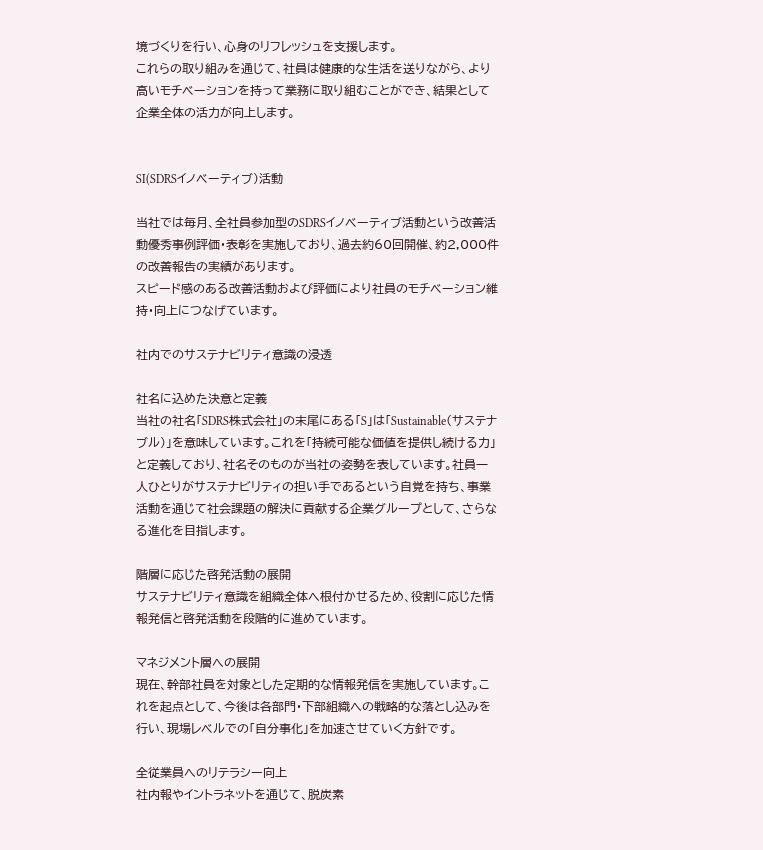境づくりを行い、心身のリフレッシュを支援します。
これらの取り組みを通じて、社員は健康的な生活を送りながら、より高いモチベーションを持って業務に取り組むことができ、結果として企業全体の活力が向上します。


SI(SDRSイノベーティブ)活動

当社では毎月、全社員参加型のSDRSイノベーティブ活動という改善活動優秀事例評価・表彰を実施しており、過去約60回開催、約2,000件の改善報告の実績があります。
スピード感のある改善活動および評価により社員のモチベーション維持・向上につなげています。

社内でのサステナビリティ意識の浸透

社名に込めた決意と定義
当社の社名「SDRS株式会社」の末尾にある「S」は「Sustainable(サステナブル)」を意味しています。これを「持続可能な価値を提供し続ける力」と定義しており、社名そのものが当社の姿勢を表しています。社員一人ひとりがサステナビリティの担い手であるという自覚を持ち、事業活動を通じて社会課題の解決に貢献する企業グループとして、さらなる進化を目指します。

階層に応じた啓発活動の展開
サステナビリティ意識を組織全体へ根付かせるため、役割に応じた情報発信と啓発活動を段階的に進めています。

マネジメント層への展開
現在、幹部社員を対象とした定期的な情報発信を実施しています。これを起点として、今後は各部門・下部組織への戦略的な落とし込みを行い、現場レベルでの「自分事化」を加速させていく方針です。

全従業員へのリテラシー向上
社内報やイントラネットを通じて、脱炭素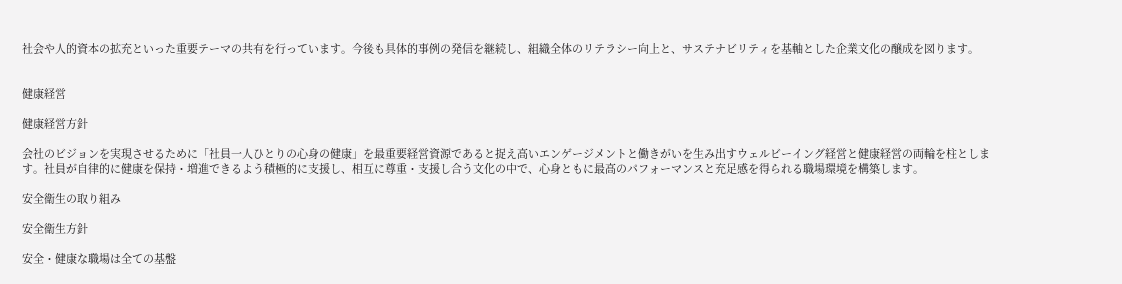社会や人的資本の拡充といった重要テーマの共有を行っています。今後も具体的事例の発信を継続し、組織全体のリテラシー向上と、サステナビリティを基軸とした企業文化の醸成を図ります。


健康経営

健康経営方針

会社のビジョンを実現させるために「社員一人ひとりの心身の健康」を最重要経営資源であると捉え高いエンゲージメントと働きがいを生み出すウェルビーイング経営と健康経営の両輪を柱とします。社員が自律的に健康を保持・増進できるよう積極的に支援し、相互に尊重・支援し合う文化の中で、心身ともに最高のパフォーマンスと充足感を得られる職場環境を構築します。

安全衛生の取り組み

安全衛生方針

安全・健康な職場は全ての基盤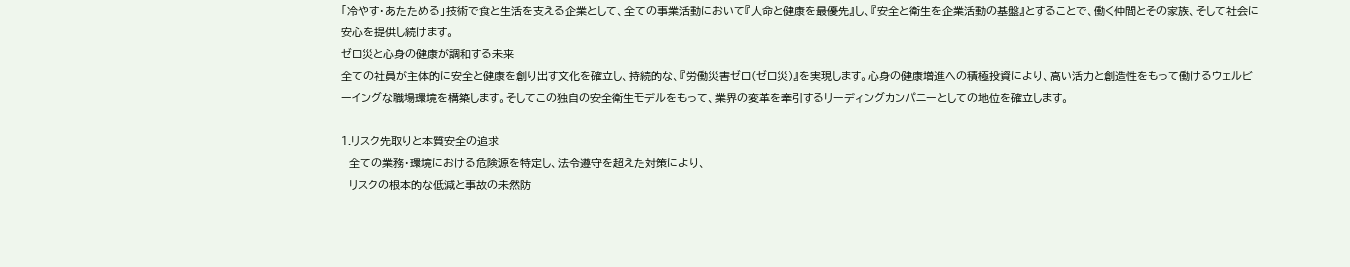「冷やす・あたためる」技術で食と生活を支える企業として、全ての事業活動において『人命と健康を最優先』し、『安全と衛生を企業活動の基盤』とすることで、働く仲間とその家族、そして社会に安心を提供し続けます。
ゼロ災と心身の健康が調和する未来
全ての社員が主体的に安全と健康を創り出す文化を確立し、持続的な、『労働災害ゼロ(ゼロ災)』を実現します。心身の健康増進への積極投資により、高い活力と創造性をもって働けるウェルビーイングな職場環境を構築します。そしてこの独自の安全衛生モデルをもって、業界の変革を牽引するリーディングカンパニーとしての地位を確立します。

1.リスク先取りと本質安全の追求
  全ての業務・環境における危険源を特定し、法令遵守を超えた対策により、
  リスクの根本的な低減と事故の未然防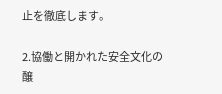止を徹底します。

2.協働と開かれた安全文化の醸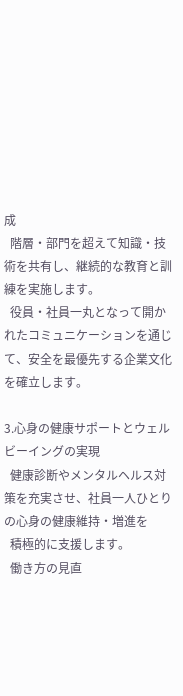成
  階層・部門を超えて知識・技術を共有し、継続的な教育と訓練を実施します。
  役員・社員一丸となって開かれたコミュニケーションを通じて、安全を最優先する企業文化を確立します。

3.心身の健康サポートとウェルビーイングの実現
  健康診断やメンタルヘルス対策を充実させ、社員一人ひとりの心身の健康維持・増進を
  積極的に支援します。
  働き方の見直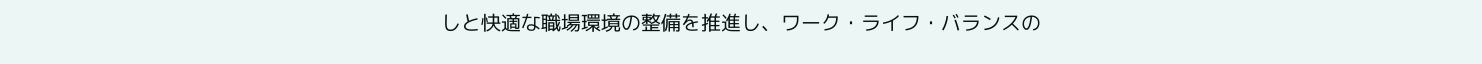しと快適な職場環境の整備を推進し、ワーク・ライフ・バランスの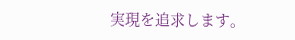実現を追求します。